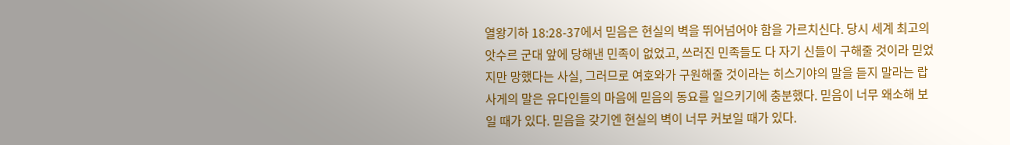열왕기하 18:28-37에서 믿음은 현실의 벽을 뛰어넘어야 함을 가르치신다. 당시 세계 최고의 앗수르 군대 앞에 당해낸 민족이 없었고, 쓰러진 민족들도 다 자기 신들이 구해줄 것이라 믿었지만 망했다는 사실, 그러므로 여호와가 구원해줄 것이라는 히스기야의 말을 듣지 말라는 랍사게의 말은 유다인들의 마음에 믿음의 동요를 일으키기에 충분했다. 믿음이 너무 왜소해 보일 때가 있다. 믿음을 갖기엔 현실의 벽이 너무 커보일 때가 있다.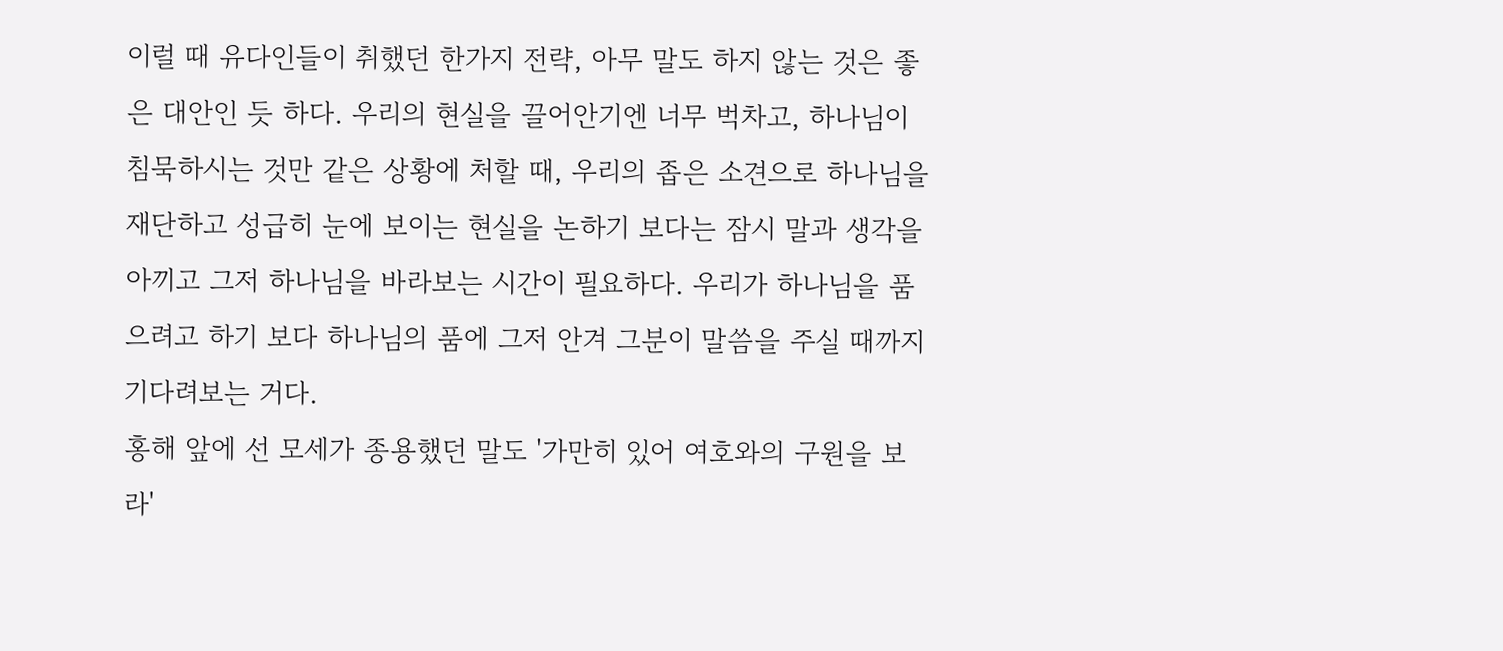이럴 때 유다인들이 취했던 한가지 전략, 아무 말도 하지 않는 것은 좋은 대안인 듯 하다. 우리의 현실을 끌어안기엔 너무 벅차고, 하나님이 침묵하시는 것만 같은 상황에 처할 때, 우리의 좁은 소견으로 하나님을 재단하고 성급히 눈에 보이는 현실을 논하기 보다는 잠시 말과 생각을 아끼고 그저 하나님을 바라보는 시간이 필요하다. 우리가 하나님을 품으려고 하기 보다 하나님의 품에 그저 안겨 그분이 말씀을 주실 때까지 기다려보는 거다.
홍해 앞에 선 모세가 종용했던 말도 '가만히 있어 여호와의 구원을 보라'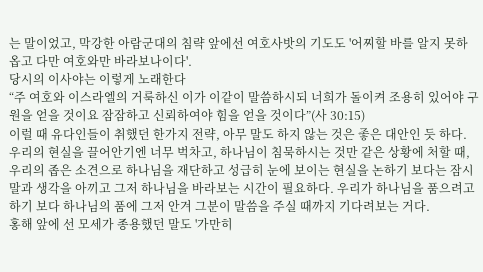는 말이었고, 막강한 아람군대의 침략 앞에선 여호사밧의 기도도 '어찌할 바를 알지 못하옵고 다만 여호와만 바라보나이다'.
당시의 이사야는 이렇게 노래한다
“주 여호와 이스라엘의 거룩하신 이가 이같이 말씀하시되 너희가 돌이켜 조용히 있어야 구원을 얻을 것이요 잠잠하고 신뢰하여야 힘을 얻을 것이다”(사 30:15)
이럴 때 유다인들이 취했던 한가지 전략, 아무 말도 하지 않는 것은 좋은 대안인 듯 하다. 우리의 현실을 끌어안기엔 너무 벅차고, 하나님이 침묵하시는 것만 같은 상황에 처할 때, 우리의 좁은 소견으로 하나님을 재단하고 성급히 눈에 보이는 현실을 논하기 보다는 잠시 말과 생각을 아끼고 그저 하나님을 바라보는 시간이 필요하다. 우리가 하나님을 품으려고 하기 보다 하나님의 품에 그저 안겨 그분이 말씀을 주실 때까지 기다려보는 거다.
홍해 앞에 선 모세가 종용했던 말도 '가만히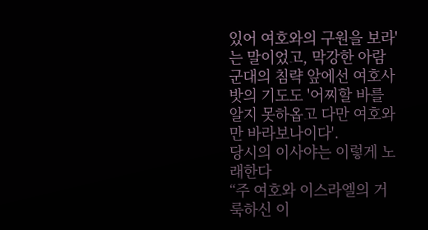있어 여호와의 구원을 보라'는 말이었고, 막강한 아람군대의 침략 앞에선 여호사밧의 기도도 '어찌할 바를 알지 못하옵고 다만 여호와만 바라보나이다'.
당시의 이사야는 이렇게 노래한다
“주 여호와 이스라엘의 거룩하신 이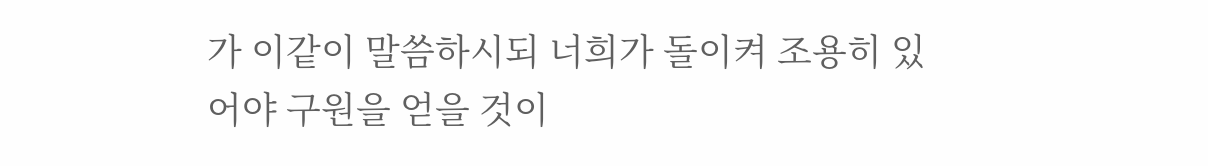가 이같이 말씀하시되 너희가 돌이켜 조용히 있어야 구원을 얻을 것이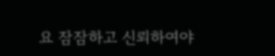요 잠잠하고 신뢰하여야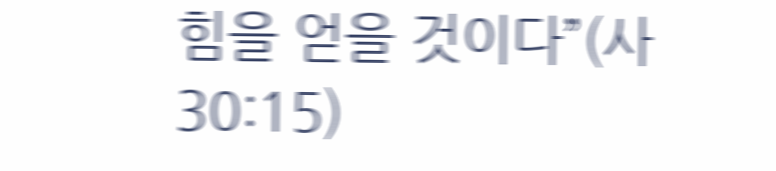힘을 얻을 것이다”(사 30:15)